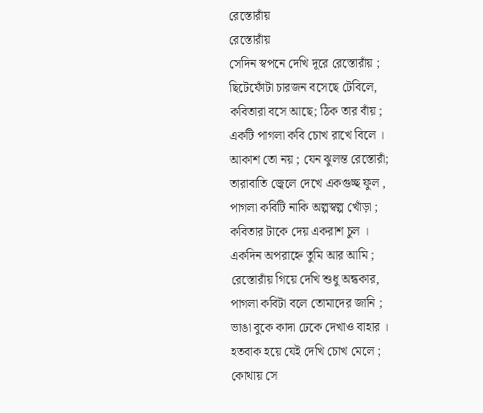রেস্তোরাঁয়
রেস্তোরাঁয়
সেদিন স্বপনে দেখি দূরে রেস্তোরাঁয় ;
ছিটেফোঁটা চারজন বসেছে টেবিলে,
কবিতারা বসে আছে; ঠিক তার বাঁয় ;
একটি পাগলা কবি চোখ রাখে বিলে ।
আকাশ তো নয় ; যেন ঝুলন্ত রেস্তোরাঁ;
তারাবাতি জ্বেলে দেখে একগুচ্ছ ফুল ,
পাগলা কবিটি নাকি অল্পস্বল্প খোঁড়া ;
কবিতার টাকে দেয় একরাশ চুল ।
একদিন অপরাহ্নে তুমি আর আমি ;
রেস্তোরাঁয় গিয়ে দেখি শুধু অন্ধকার,
পাগলা কবিটা বলে তোমাদের জানি ;
ভাঙা বুকে কাদা ঢেকে দেখাও বাহার ।
হতবাক হয়ে যেই দেখি চোখ মেলে ;
কোথায় সে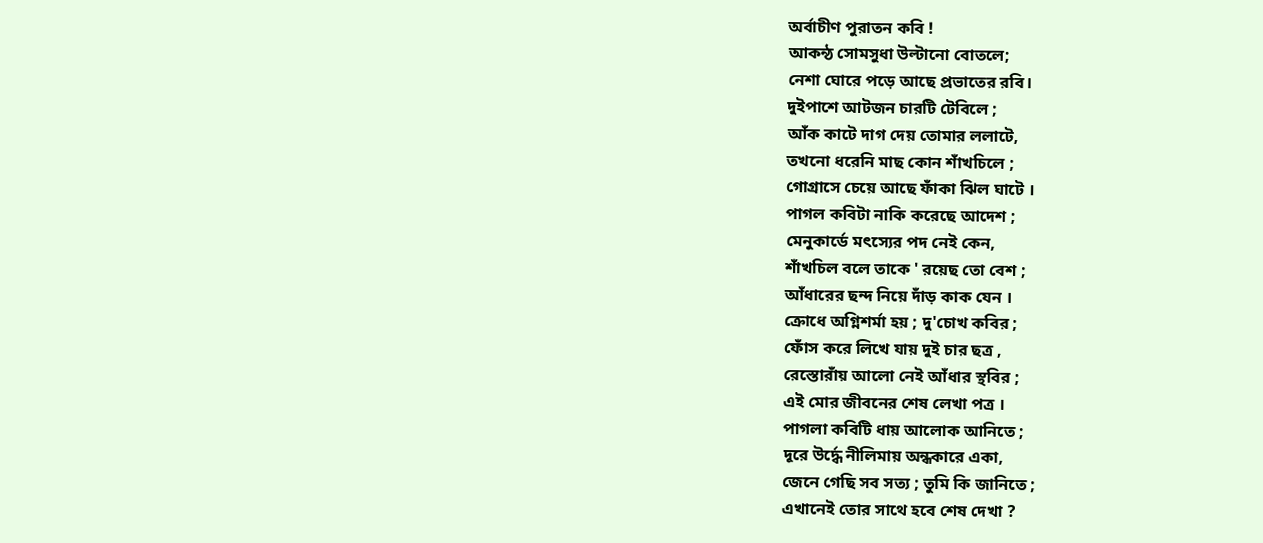অর্বাচীণ পুরাতন কবি !
আকন্ঠ সোমসুধা উল্টানো বোতলে;
নেশা ঘোরে পড়ে আছে প্রভাতের রবি।
দুইপাশে আটজন চারটি টেবিলে ;
আঁক কাটে দাগ দেয় তোমার ললাটে,
তখনো ধরেনি মাছ কোন শাঁখচিলে ;
গোগ্রাসে চেয়ে আছে ফাঁকা ঝিল ঘাটে ।
পাগল কবিটা নাকি করেছে আদেশ ;
মেনুকার্ডে মৎস্যের পদ নেই কেন,
শাঁখচিল বলে তাকে ' রয়েছ তো বেশ ;
আঁধারের ছন্দ নিয়ে দাঁড় কাক যেন ।
ক্রোধে অগ্নিশর্মা হয় ; দু'চোখ কবির ;
ফোঁস করে লিখে যায় দুই চার ছত্র ,
রেস্তোরাঁয় আলো নেই আঁধার স্থবির ;
এই মোর জীবনের শেষ লেখা পত্র ।
পাগলা কবিটি ধায় আলোক আনিতে ;
দূরে উর্দ্ধে নীলিমায় অন্ধকারে একা,
জেনে গেছি সব সত্য ; তুমি কি জানিতে ;
এখানেই তোর সাথে হবে শেষ দেখা ?